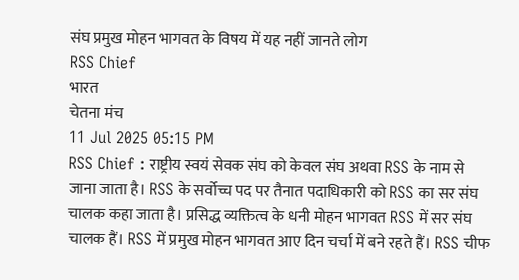संघ प्रमुख मोहन भागवत के विषय में यह नहीं जानते लोग
RSS Chief
भारत
चेतना मंच
11 Jul 2025 05:15 PM
RSS Chief : राष्ट्रीय स्वयं सेवक संघ को केवल संघ अथवा RSS के नाम से जाना जाता है। RSS के सर्वोच्च पद पर तैनात पदाधिकारी को RSS का सर संघ चालक कहा जाता है। प्रसिद्ध व्यक्तित्व के धनी मोहन भागवत RSS में सर संघ चालक हैं। RSS में प्रमुख मोहन भागवत आए दिन चर्चा में बने रहते हैं। RSS चीफ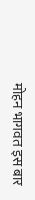मोहन भागवत इस बार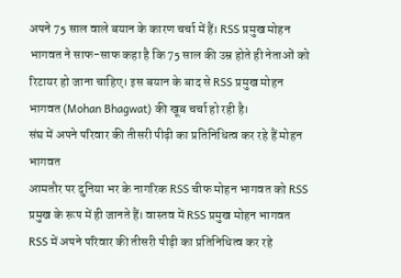अपने 75 साल वाले बयान के कारण चर्चा में हैं। RSS प्रमुख मोहन भागवत ने साफ-साफ कहा है कि 75 साल की उम्र होते ही नेताओं को रिटायर हो जाना चाहिए। इस बयान के बाद से RSS प्रमुख मोहन भागवत (Mohan Bhagwat) की खूब चर्चा हो रही है।
संघ में अपने परिवार की तीसरी पीढ़ी का प्रतिनिधित्व कर रहे हैं मोहन भागवत
आमतौर पर दुनिया भर के नागरिक RSS चीफ मोहन भागवत को RSS प्रमुख के रूप में ही जानते हैं। वास्तव में RSS प्रमुख मोहन भागवत RSS में अपने परिवार की तीसरी पीढ़ी का प्रतिनिधित्व कर रहे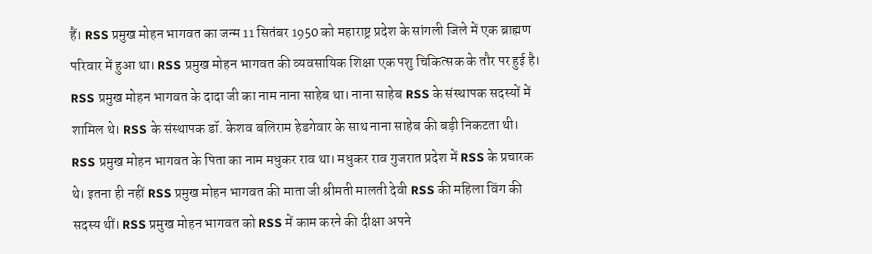हैं। RSS प्रमुख मोहन भागवत का जन्म 11 सितंबर 1950 को महाराष्ट्र प्रदेश के सांगली जिले में एक ब्राह्मण परिवार में हुआ था। RSS प्रमुख मोहन भागवत की व्यवसायिक शिक्षा एक पशु चिकित्सक के तौर पर हुई है। RSS प्रमुख मोहन भागवत के दादा जी का नाम नाना साहेब था। नाना साहेब RSS के संस्थापक सदस्यों में शामिल थे। RSS के संस्थापक डॉ. केशव बलिराम हेडगेवार के साथ नाना साहेब की बड़ी निकटता थी। RSS प्रमुख मोहन भागवत के पिता का नाम मधुकर राव था। मधुकर राव गुजरात प्रदेश में RSS के प्रचारक थे। इतना ही नहीं RSS प्रमुख मोहन भागवत की माता जी श्रीमती मालती देवी RSS की महिला विंग की सदस्य थीं। RSS प्रमुख मोहन भागवत को RSS में काम करने की दीक्षा अपने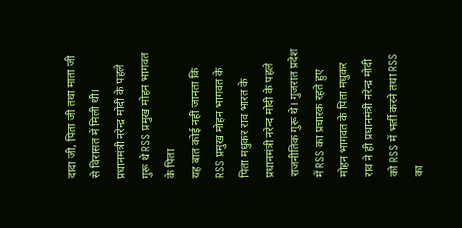दादा जी, पिता जी तथा माता जी से विरासत में मिली थी।
प्रधानमंत्री नरेन्द्र मोदी के पहले गुरू थे RSS प्रमुख मोहन भागवत के पिता
यह बात कोई नहीं जानता कि RSS प्रमुख मोहन भागवत के पिता मधुकर राव भारत के प्रधानमंत्री नरेन्द मोदी के पहले राजनीतिक गुरू थे। गुजरात प्रदेश में RSS का प्रचारक रहते हुए मोहन भागवत के पिता मधुकर राव ने ही प्रधानमंत्री नरेन्द्र मोदी को RSS में भर्ती करने तथा RSS का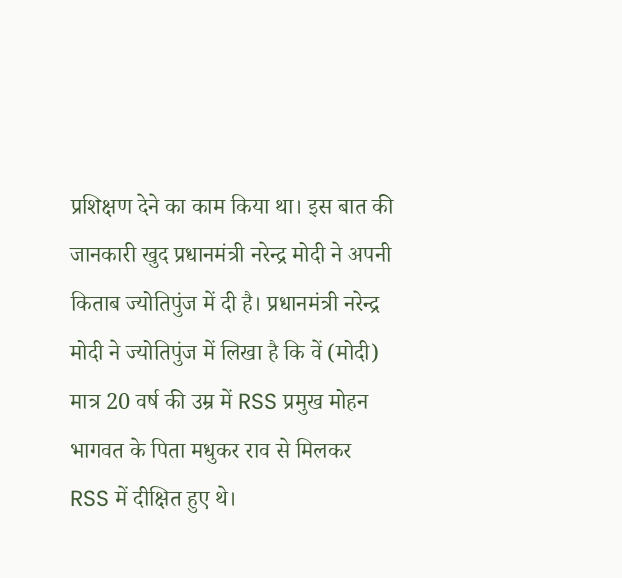प्रशिक्षण देने का काम किया था। इस बात की जानकारी खुद प्रधानमंत्री नरेन्द्र मोदी ने अपनी किताब ज्योतिपुंज में दी है। प्रधानमंत्री नरेन्द्र मोदी ने ज्योतिपुंज में लिखा है कि वें (मोदी) मात्र 20 वर्ष की उम्र में RSS प्रमुख मोहन भागवत के पिता मधुकर राव से मिलकर RSS में दीक्षित हुए थे।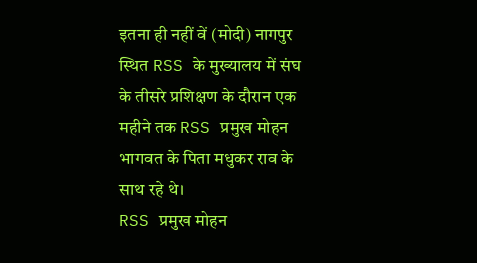इतना ही नहीं वें (मोदी) नागपुर स्थित RSS के मुख्यालय में संघ के तीसरे प्रशिक्षण के दौरान एक महीने तक RSS प्रमुख मोहन भागवत के पिता मधुकर राव के साथ रहे थे।
RSS प्रमुख मोहन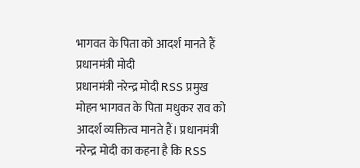भागवत के पिता को आदर्श मानते हैं प्रधानमंत्री मोदी
प्रधानमंत्री नरेन्द्र मोदी RSS प्रमुख मोहन भागवत के पिता मधुकर राव को आदर्श व्यक्तित्व मानते हैं। प्रधानमंत्री नरेन्द्र मोदी का कहना है कि RSS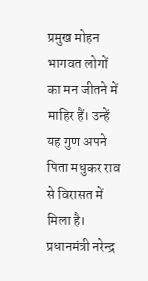प्रमुख मोहन भागवत लोगों का मन जीतने में माहिर हैं। उन्हें यह गुण अपने पिता मधुकर राव से विरासत में मिला है। प्रधानमंत्री नरेन्द्र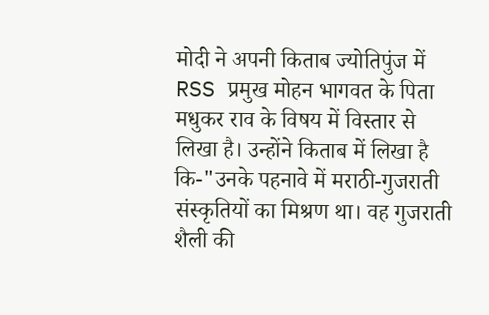मोदी ने अपनी किताब ज्योतिपुंज में RSS प्रमुख मोहन भागवत के पिता मधुकर राव के विषय में विस्तार से लिखा है। उन्होंने किताब में लिखा है कि-"उनके पहनावे में मराठी-गुजराती संस्कृतियों का मिश्रण था। वह गुजराती शैली की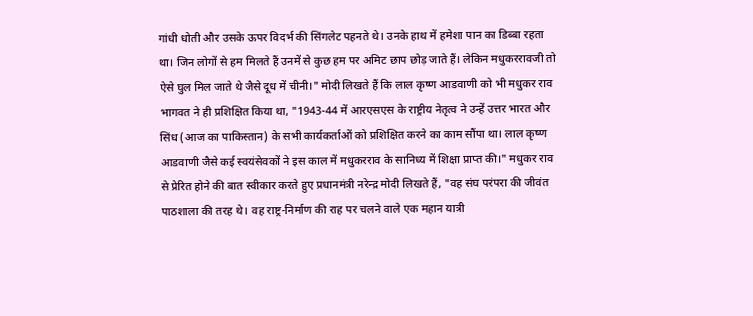गांधी धोती और उसके ऊपर विदर्भ की सिंगलेट पहनते थे। उनके हाथ में हमेशा पान का डिब्बा रहता था। जिन लोगों से हम मिलते हैं उनमें से कुछ हम पर अमिट छाप छोड़ जाते हैं। लेकिन मधुकररावजी तो ऐसे घुल मिल जाते थे जैसे दूध में चीनी।" मोदी लिखते हैं कि लाल कृष्ण आडवाणी को भी मधुकर राव भागवत ने ही प्रशिक्षित किया था, "1943-44 में आरएसएस के राष्ट्रीय नेतृत्व ने उन्हें उत्तर भारत और सिंध (आज का पाकिस्तान) के सभी कार्यकर्ताओं को प्रशिक्षित करने का काम सौंपा था। लाल कृष्ण आडवाणी जैसे कई स्वयंसेवकों ने इस काल में मधुकरराव के सानिध्य में शिक्षा प्राप्त की।" मधुकर राव से प्रेरित होने की बात स्वीकार करते हुए प्रधानमंत्री नरेन्द्र मोदी लिखते हैं, "वह संघ परंपरा की जीवंत पाठशाला की तरह थे। वह राष्ट्र-निर्माण की राह पर चलने वाले एक महान यात्री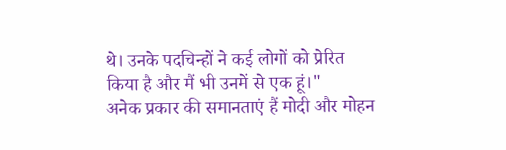थे। उनके पदचिन्हों ने कई लोगों को प्रेरित किया है और मैं भी उनमें से एक हूं।"
अनेक प्रकार की समानताएं हैं मोदी और मोहन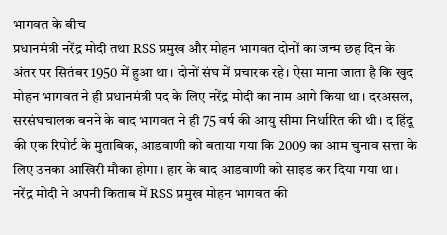भागवत के बीच
प्रधानमंत्री नरेंद्र मोदी तथा RSS प्रमुख और मोहन भागवत दोनों का जन्म छह दिन के अंतर पर सितंबर 1950 में हुआ था। दोनों संघ में प्रचारक रहे। ऐसा माना जाता है कि खुद मोहन भागवत ने ही प्रधानमंत्री पद के लिए नरेंद्र मोदी का नाम आगे किया था। दरअसल, सरसंघचालक बनने के बाद भागवत ने ही 75 वर्ष की आयु सीमा निर्धारित की थी। द हिंदू की एक रिपोर्ट के मुताबिक, आडवाणी को बताया गया कि 2009 का आम चुनाव सत्ता के लिए उनका आखिरी मौका होगा। हार के बाद आडवाणी को साइड कर दिया गया था। नरेंद्र मोदी ने अपनी किताब में RSS प्रमुख मोहन भागवत की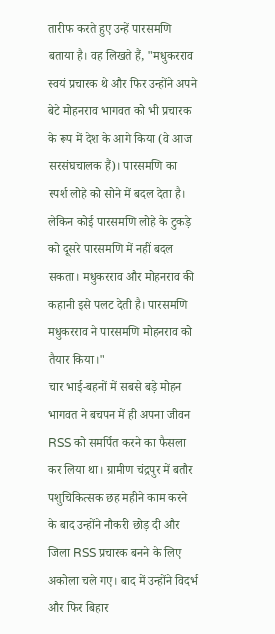तारीफ करते हुए उन्हें पारसमणि बताया है। वह लिखते हैं, "मधुकरराव स्वयं प्रचारक थे और फिर उन्होंने अपने बेटे मोहनराव भागवत को भी प्रचारक के रूप में देश के आगे किया (वे आज सरसंघचालक हैं)। पारसमणि का स्पर्श लोहे को सोने में बदल देता है। लेकिन कोई पारसमणि लोहे के टुकड़े को दूसरे पारसमणि में नहीं बदल सकता। मधुकरराव और मोहनराव की कहानी इसे पलट देती है। पारसमणि मधुकरराव ने पारसमणि मोहनराव को तैयार किया।"
चार भाई-बहनों में सबसे बड़े मोहन भागवत ने बचपन में ही अपना जीवन RSS को समर्पित करने का फैसला कर लिया था। ग्रामीण चंद्रपुर में बतौर पशुचिकित्सक छह महीने काम करने के बाद उन्होंने नौकरी छोड़ दी और जिला RSS प्रचारक बनने के लिए अकोला चले गए। बाद में उन्होंने विदर्भ और फिर बिहार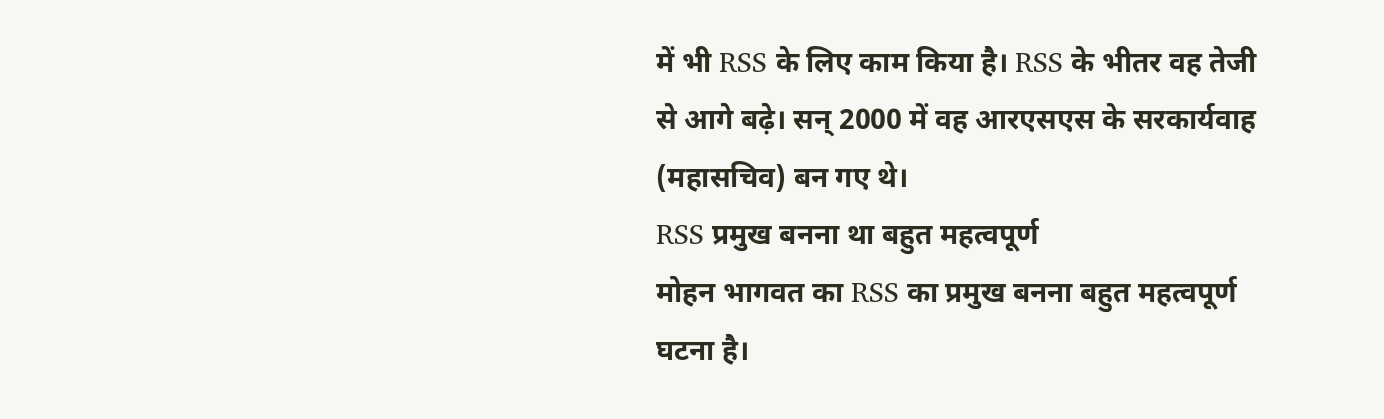में भी RSS के लिए काम किया है। RSS के भीतर वह तेजी से आगे बढ़े। सन् 2000 में वह आरएसएस के सरकार्यवाह (महासचिव) बन गए थे।
RSS प्रमुख बनना था बहुत महत्वपूर्ण
मोहन भागवत का RSS का प्रमुख बनना बहुत महत्वपूर्ण घटना है।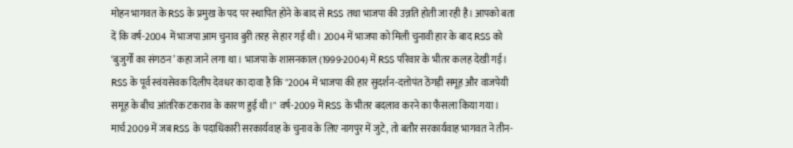मोहन भागवत के RSS के प्रमुख के पद पर स्थापित होने के बाद से RSS तथा भाजपा की उन्नति होती जा रही है। आपको बता दें कि वर्ष-2004 में भाजपा आम चुनाव बुरी तरह से हार गई थी। 2004 में भाजपा को मिली चुनावी हार के बाद RSS को ‘बुजुर्गों का संगठन’ कहा जाने लगा था। भाजपा के शासनकाल (1999-2004) में RSS परिवार के भीतर कलह देखी गई। RSS के पूर्व स्वंयसेवक दिलीप देवधर का दावा है कि "2004 में भाजपा की हार सुदर्शन-दत्तोपंत ठेंगड़ी समूह और वाजपेयी समूह के बीच आंतरिक टकराव के कारण हुई थी।" वर्ष-2009 में RSS के भीतर बदलाव करने का फैसला किया गया।
मार्च 2009 में जब RSS के पदाधिकारी सरकार्यवाह के चुनाव के लिए नागपुर में जुटे, तो बतौर सरकार्यवाह भागवत ने तीन-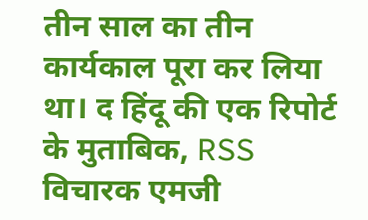तीन साल का तीन कार्यकाल पूरा कर लिया था। द हिंदू की एक रिपोर्ट के मुताबिक, RSS विचारक एमजी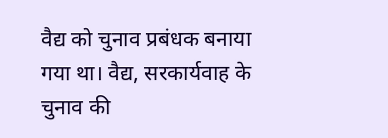वैद्य को चुनाव प्रबंधक बनाया गया था। वैद्य, सरकार्यवाह के चुनाव की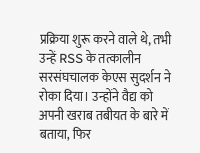प्रक्रिया शुरू करने वाले थे, तभी उन्हें RSS के तत्कालीन सरसंघचालक केएस सुदर्शन ने रोका दिया। उन्होंने वैद्य को अपनी खराब तबीयत के बारे में बताया, फिर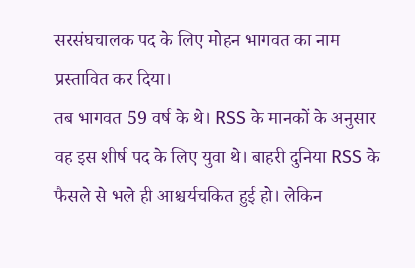सरसंघचालक पद के लिए मोहन भागवत का नाम प्रस्तावित कर दिया।
तब भागवत 59 वर्ष के थे। RSS के मानकों के अनुसार वह इस शीर्ष पद के लिए युवा थे। बाहरी दुनिया RSS के फैसले से भले ही आश्चर्यचकित हुई हो। लेकिन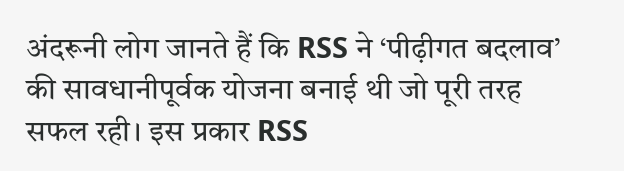अंदरूनी लोग जानते हैं कि RSS ने ‘पीढ़ीगत बदलाव’ की सावधानीपूर्वक योजना बनाई थी जो पूरी तरह सफल रही। इस प्रकार RSS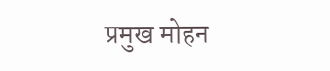प्रमुख मोहन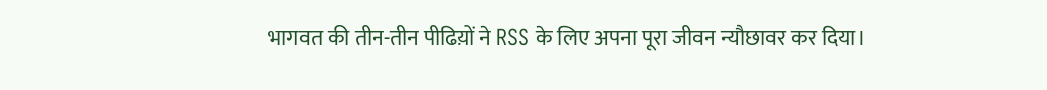भागवत की तीन-तीन पीढिय़ों ने RSS के लिए अपना पूरा जीवन न्यौछावर कर दिया।